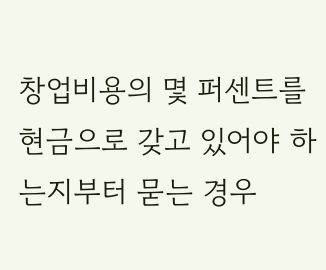창업비용의 몇 퍼센트를 현금으로 갖고 있어야 하는지부터 묻는 경우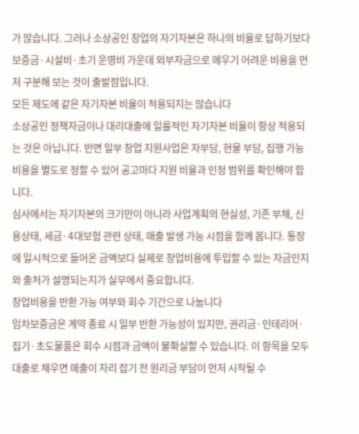가 많습니다. 그러나 소상공인 창업의 자기자본은 하나의 비율로 답하기보다 보증금·시설비·초기 운영비 가운데 외부자금으로 메우기 어려운 비용을 먼저 구분해 보는 것이 출발점입니다.
모든 제도에 같은 자기자본 비율이 적용되지는 않습니다
소상공인 정책자금이나 대리대출에 일률적인 자기자본 비율이 항상 적용되는 것은 아닙니다. 반면 일부 창업 지원사업은 자부담, 현물 부담, 집행 가능 비용을 별도로 정할 수 있어 공고마다 지원 비율과 인정 범위를 확인해야 합니다.
심사에서는 자기자본의 크기만이 아니라 사업계획의 현실성, 기존 부채, 신용상태, 세금·4대보험 관련 상태, 매출 발생 가능 시점을 함께 봅니다. 통장에 일시적으로 들어온 금액보다 실제로 창업비용에 투입할 수 있는 자금인지와 출처가 설명되는지가 실무에서 중요합니다.
창업비용을 반환 가능 여부와 회수 기간으로 나눕니다
임차보증금은 계약 종료 시 일부 반환 가능성이 있지만, 권리금·인테리어·집기·초도물품은 회수 시점과 금액이 불확실할 수 있습니다. 이 항목을 모두 대출로 채우면 매출이 자리 잡기 전 원리금 부담이 먼저 시작될 수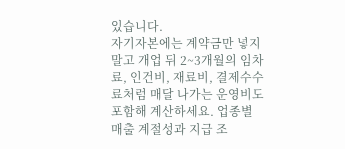있습니다.
자기자본에는 계약금만 넣지 말고 개업 뒤 2~3개월의 임차료, 인건비, 재료비, 결제수수료처럼 매달 나가는 운영비도 포함해 계산하세요. 업종별 매출 계절성과 지급 조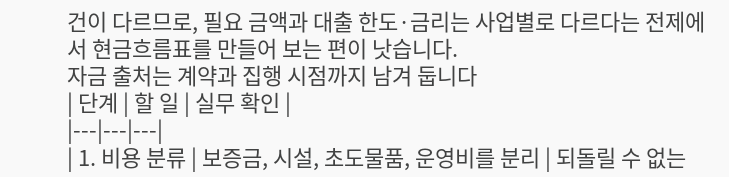건이 다르므로, 필요 금액과 대출 한도·금리는 사업별로 다르다는 전제에서 현금흐름표를 만들어 보는 편이 낫습니다.
자금 출처는 계약과 집행 시점까지 남겨 둡니다
| 단계 | 할 일 | 실무 확인 |
|---|---|---|
| 1. 비용 분류 | 보증금, 시설, 초도물품, 운영비를 분리 | 되돌릴 수 없는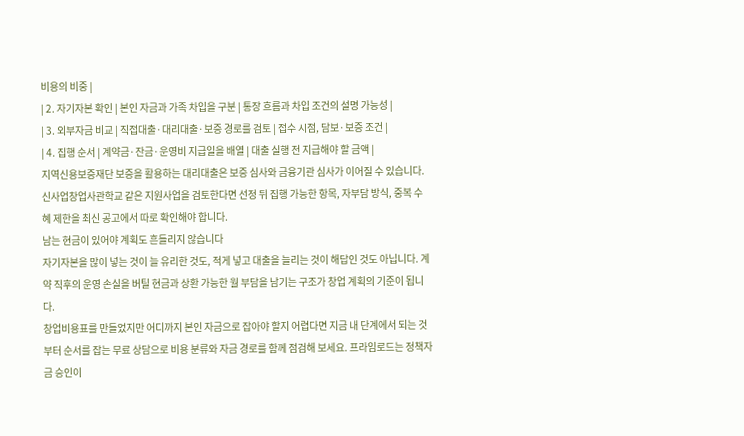비용의 비중 |
| 2. 자기자본 확인 | 본인 자금과 가족 차입을 구분 | 통장 흐름과 차입 조건의 설명 가능성 |
| 3. 외부자금 비교 | 직접대출·대리대출·보증 경로를 검토 | 접수 시점, 담보·보증 조건 |
| 4. 집행 순서 | 계약금·잔금·운영비 지급일을 배열 | 대출 실행 전 지급해야 할 금액 |
지역신용보증재단 보증을 활용하는 대리대출은 보증 심사와 금융기관 심사가 이어질 수 있습니다. 신사업창업사관학교 같은 지원사업을 검토한다면 선정 뒤 집행 가능한 항목, 자부담 방식, 중복 수혜 제한을 최신 공고에서 따로 확인해야 합니다.
남는 현금이 있어야 계획도 흔들리지 않습니다
자기자본을 많이 넣는 것이 늘 유리한 것도, 적게 넣고 대출을 늘리는 것이 해답인 것도 아닙니다. 계약 직후의 운영 손실을 버틸 현금과 상환 가능한 월 부담을 남기는 구조가 창업 계획의 기준이 됩니다.
창업비용표를 만들었지만 어디까지 본인 자금으로 잡아야 할지 어렵다면 지금 내 단계에서 되는 것부터 순서를 잡는 무료 상담으로 비용 분류와 자금 경로를 함께 점검해 보세요. 프라임로드는 정책자금 승인이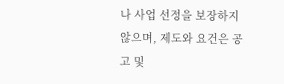나 사업 선정을 보장하지 않으며, 제도와 요건은 공고 및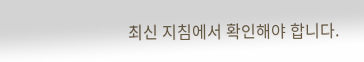최신 지침에서 확인해야 합니다.